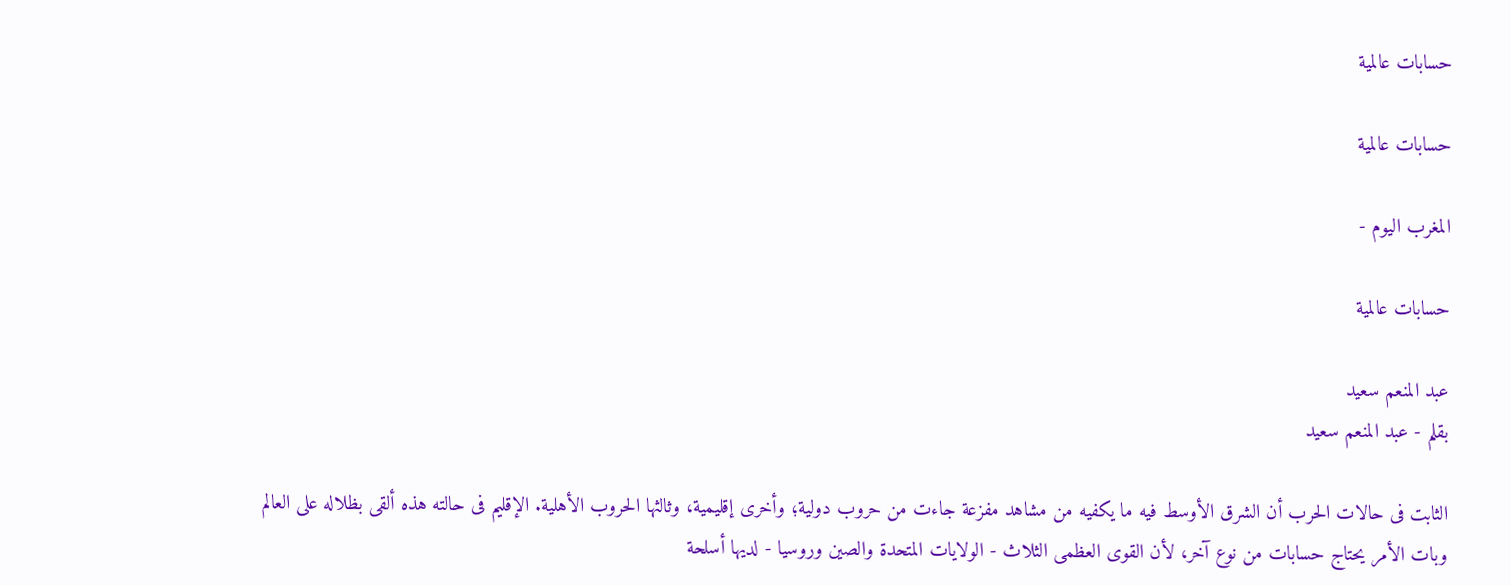حسابات عالمية

حسابات عالمية

المغرب اليوم -

حسابات عالمية

عبد المنعم سعيد
بقلم - عبد المنعم سعيد

الثابت فى حالات الحرب أن الشرق الأوسط فيه ما يكفيه من مشاهد مفزعة جاءت من حروب دولية؛ وأخرى إقليمية، وثالثها الحروب الأهلية. الإقليم فى حالته هذه ألقى بظلاله على العالم وبات الأمر يحتاج حسابات من نوع آخر، لأن القوى العظمى الثلاث - الولايات المتحدة والصين وروسيا - لديها أسلحة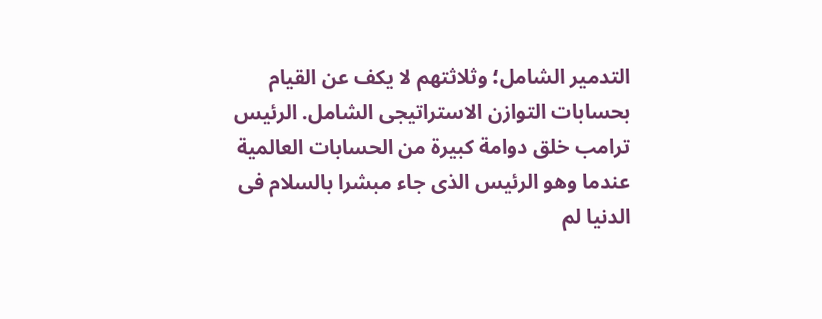التدمير الشامل؛ وثلاثتهم لا يكف عن القيام بحسابات التوازن الاستراتيجى الشامل. الرئيس ترامب خلق دوامة كبيرة من الحسابات العالمية عندما وهو الرئيس الذى جاء مبشرا بالسلام فى الدنيا لم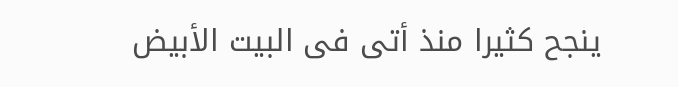ينجح كثيرا منذ أتى فى البيت الأبيض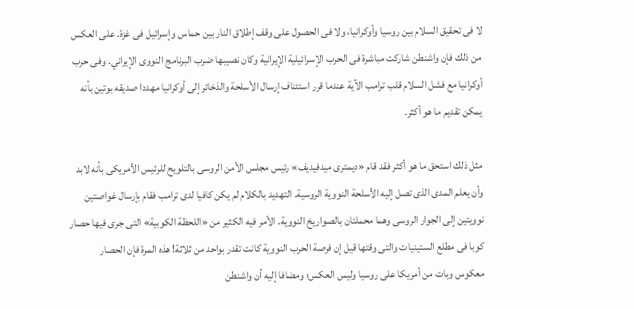لا فى تحقيق السلام بين روسيا وأوكرانيا، ولا فى الحصول على وقف إطلاق النار بين حماس وإسرائيل فى غزة. على العكس من ذلك فإن واشنطن شاركت مباشرة فى الحرب الإسرائيلية الإيرانية وكان نصيبها ضرب البرنامج النووى الإيراني. وفى حرب أوكرانيا مع فشل السلام قلب ترامب الآية عندما قرر استئناف إرسال الأسلحة والذخائر إلى أوكرانيا مهددا صديقه بوتين بأنه يمكن تقديم ما هو أكثر.

مثل ذلك استحق ما هو أكثر فقد قام «ديمترى ميدفيديف» رئيس مجلس الأمن الروسى بالتلويح للرئيس الأمريكى بأنه لابد وأن يعلم المدى الذى تصل إليه الأسلحة النووية الروسية. التهديد بالكلام لم يكن كافيا لدى ترامب فقام بإرسال غواصتين نوويتين إلى الجوار الروسى وهما محملتان بالصواريخ النووية. الأمر فيه الكثير من «اللحظة الكوبية» التى جرى فيها حصار كوبا فى مطلع الستينيات والتى وقتها قيل إن فرصة الحرب النووية كانت تقدر بواحد من ثلاثة! هذه المرة فإن الحصار معكوس وبات من أمريكا على روسيا وليس العكس؛ ومضافا إليه أن واشنطن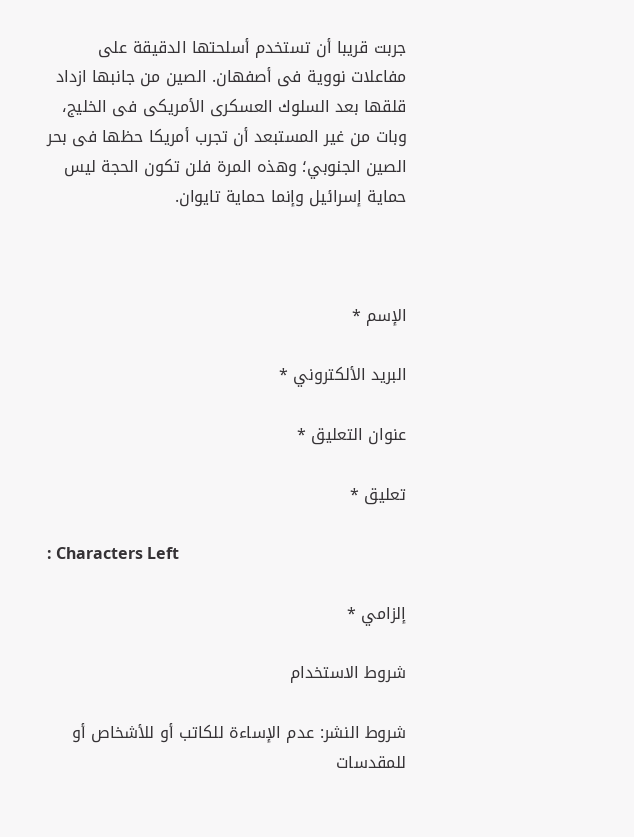جربت قريبا أن تستخدم أسلحتها الدقيقة على مفاعلات نووية فى أصفهان. الصين من جانبها ازداد قلقها بعد السلوك العسكرى الأمريكى فى الخليج، وبات من غير المستبعد أن تجرب أمريكا حظها فى بحر الصين الجنوبي؛ وهذه المرة فلن تكون الحجة ليس حماية إسرائيل وإنما حماية تايوان.



الإسم *

البريد الألكتروني *

عنوان التعليق *

تعليق *

: Characters Left

إلزامي *

شروط الاستخدام

شروط النشر: عدم الإساءة للكاتب أو للأشخاص أو للمقدسات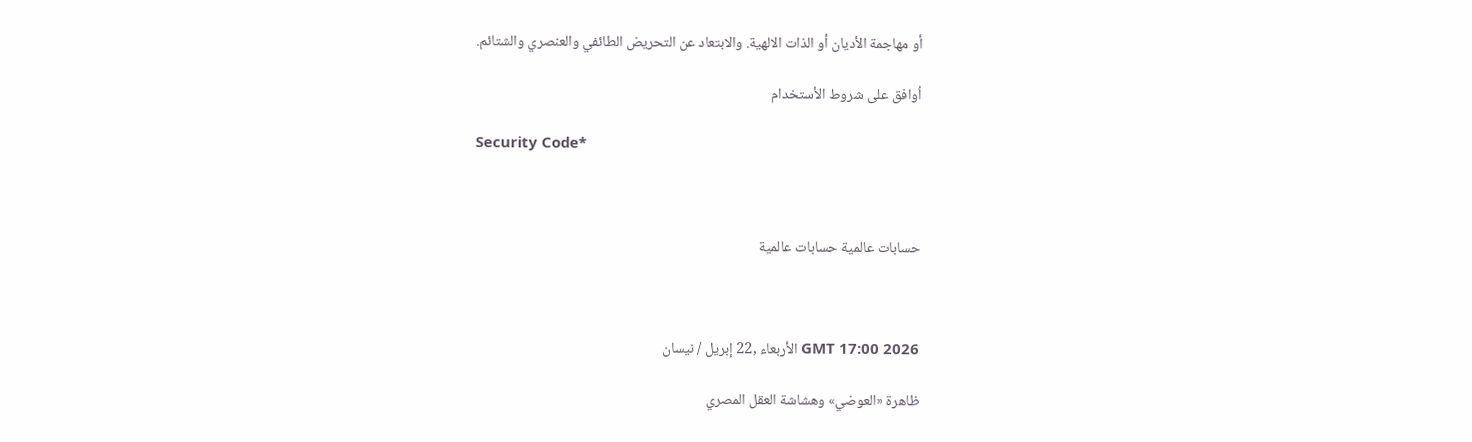أو مهاجمة الأديان أو الذات الالهية. والابتعاد عن التحريض الطائفي والعنصري والشتائم.

اُوافق على شروط الأستخدام

Security Code*



حسابات عالمية حسابات عالمية



GMT 17:00 2026 الأربعاء ,22 إبريل / نيسان

ظاهرة «العوضي» وهشاشة العقل المصري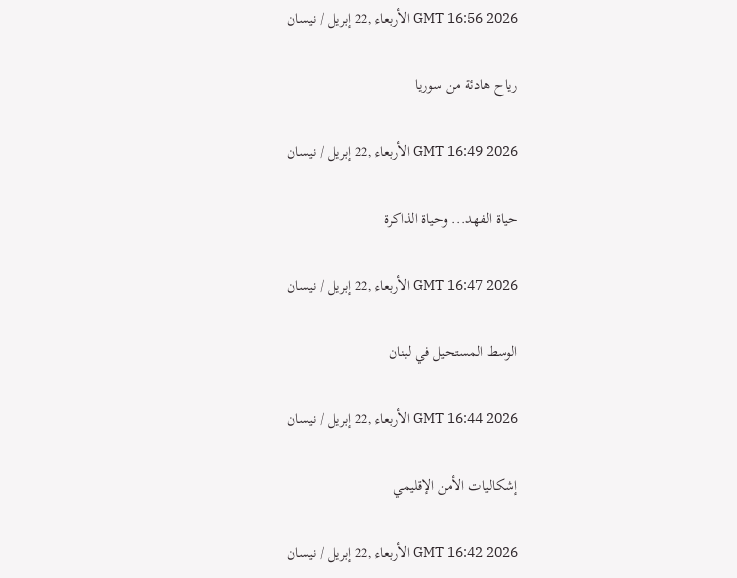GMT 16:56 2026 الأربعاء ,22 إبريل / نيسان

رياح هادئة من سوريا

GMT 16:49 2026 الأربعاء ,22 إبريل / نيسان

حياة الفهد... وحياة الذاكرة

GMT 16:47 2026 الأربعاء ,22 إبريل / نيسان

الوسط المستحيل في لبنان

GMT 16:44 2026 الأربعاء ,22 إبريل / نيسان

إشكاليات الأمن الإقليمي

GMT 16:42 2026 الأربعاء ,22 إبريل / نيسان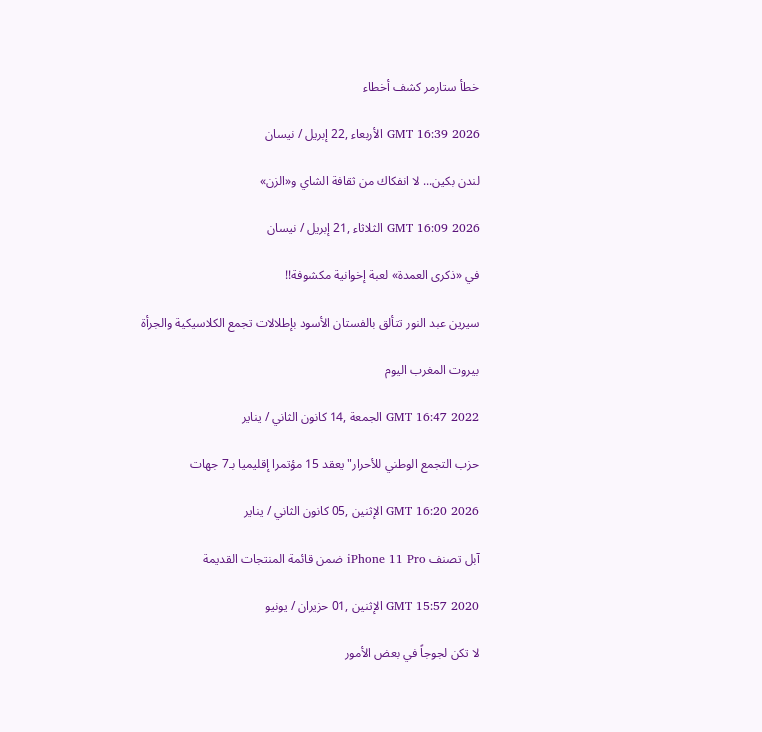خطأ ستارمر كشف أخطاء

GMT 16:39 2026 الأربعاء ,22 إبريل / نيسان

لندن بكين... لا انفكاك من ثقافة الشاي و«الزن»

GMT 16:09 2026 الثلاثاء ,21 إبريل / نيسان

في «ذكرى العمدة» لعبة إخوانية مكشوفة!!

سيرين عبد النور تتألق بالفستان الأسود بإطلالات تجمع الكلاسيكية والجرأة

بيروت المغرب اليوم

GMT 16:47 2022 الجمعة ,14 كانون الثاني / يناير

حزب التجمع الوطني للأحرار" يعقد 15 مؤتمرا إقليميا بـ7 جهات

GMT 16:20 2026 الإثنين ,05 كانون الثاني / يناير

آبل تصنف iPhone 11 Pro ضمن قائمة المنتجات القديمة

GMT 15:57 2020 الإثنين ,01 حزيران / يونيو

لا تكن لجوجاً في بعض الأمور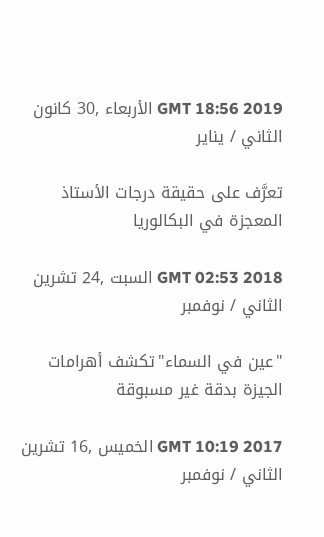GMT 18:56 2019 الأربعاء ,30 كانون الثاني / يناير

تعرَّف على حقيقة درجات الأستاذ المعجزة في البكالوريا

GMT 02:53 2018 السبت ,24 تشرين الثاني / نوفمبر

"عين في السماء"تكشف أهرامات الجيزة بدقة غير مسبوقة

GMT 10:19 2017 الخميس ,16 تشرين الثاني / نوفمبر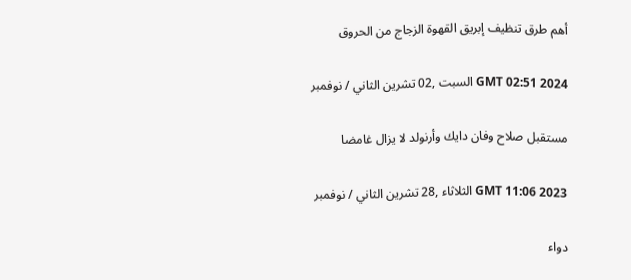أهم طرق تنظيف إبريق القهوة الزجاج من الحروق

GMT 02:51 2024 السبت ,02 تشرين الثاني / نوفمبر

مستقبل صلاح وفان دايك وأرنولد لا يزال غامضا

GMT 11:06 2023 الثلاثاء ,28 تشرين الثاني / نوفمبر

دواء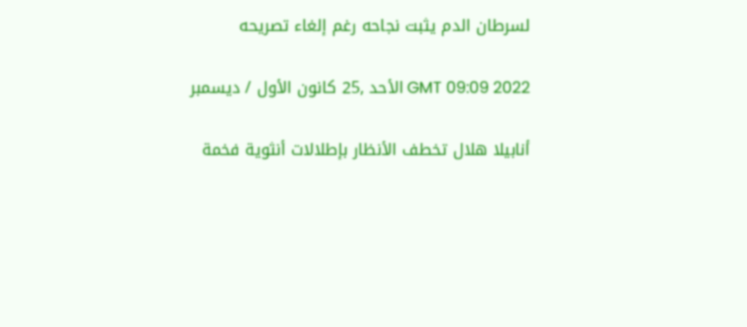لسرطان الدم يثبت نجاحه رغم إلغاء تصريحه

GMT 09:09 2022 الأحد ,25 كانون الأول / ديسمبر

أنابيلا هلال تخطف الأنظار بإطلالات أنثوية فخمة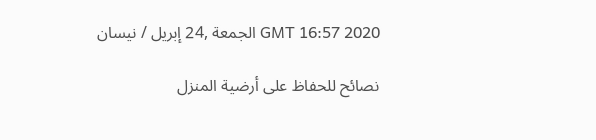GMT 16:57 2020 الجمعة ,24 إبريل / نيسان

نصائح للحفاظ على أرضية المنزل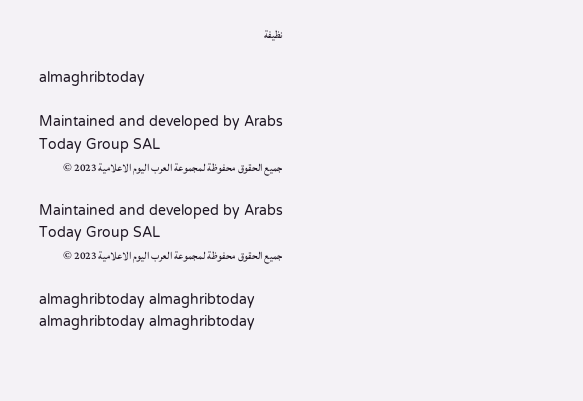نظيفة

almaghribtoday

Maintained and developed by Arabs Today Group SAL
جميع الحقوق محفوظة لمجموعة العرب اليوم الاعلامية 2023 ©

Maintained and developed by Arabs Today Group SAL
جميع الحقوق محفوظة لمجموعة العرب اليوم الاعلامية 2023 ©

almaghribtoday almaghribtoday almaghribtoday almaghribtoday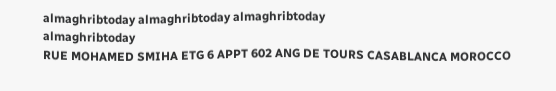almaghribtoday almaghribtoday almaghribtoday
almaghribtoday
RUE MOHAMED SMIHA ETG 6 APPT 602 ANG DE TOURS CASABLANCA MOROCCO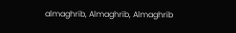almaghrib, Almaghrib, Almaghrib